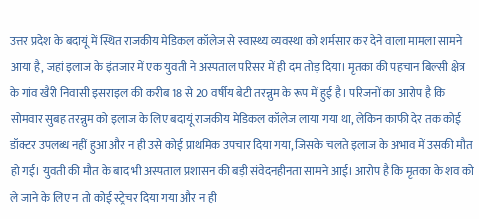उत्तर प्रदेश के बदायूं में स्थित राजकीय मेडिकल कॉलेज से स्वास्थ्य व्यवस्था को शर्मसार कर देने वाला मामला सामने आया है, जहां इलाज के इंतजार में एक युवती ने अस्पताल परिसर में ही दम तोड़ दिया। मृतका की पहचान बिल्सी क्षेत्र के गांव खैरी निवासी इसराइल की करीब 18 से 20 वर्षीय बेटी तरन्नुम के रूप में हुई है। परिजनों का आरोप है कि सोमवार सुबह तरन्नुम को इलाज के लिए बदायूं राजकीय मेडिकल कॉलेज लाया गया था, लेकिन काफी देर तक कोई डॉक्टर उपलब्ध नहीं हुआ और न ही उसे कोई प्राथमिक उपचार दिया गया, जिसके चलते इलाज के अभाव में उसकी मौत हो गई। युवती की मौत के बाद भी अस्पताल प्रशासन की बड़ी संवेदनहीनता सामने आई। आरोप है कि मृतका के शव को ले जाने के लिए न तो कोई स्ट्रेचर दिया गया और न ही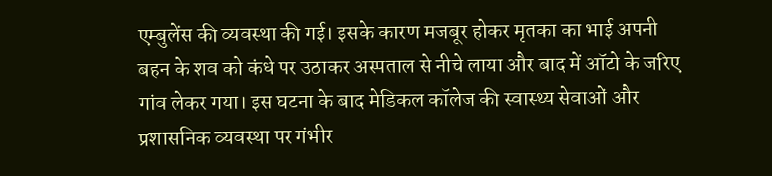एम्बुलेंस की व्यवस्था की गई। इसके कारण मजबूर होकर मृतका का भाई अपनी बहन के शव को कंधे पर उठाकर अस्पताल से नीचे लाया और बाद में ऑटो के जरिए गांव लेकर गया। इस घटना के बाद मेडिकल कॉलेज की स्वास्थ्य सेवाओं और प्रशासनिक व्यवस्था पर गंभीर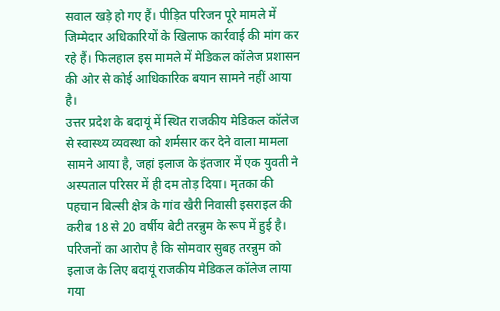सवाल खड़े हो गए हैं। पीड़ित परिजन पूरे मामले में जिम्मेदार अधिकारियों के खिलाफ कार्रवाई की मांग कर रहे हैं। फिलहाल इस मामले में मेडिकल कॉलेज प्रशासन की ओर से कोई आधिकारिक बयान सामने नहीं आया है।
उत्तर प्रदेश के बदायूं में स्थित राजकीय मेडिकल कॉलेज से स्वास्थ्य व्यवस्था को शर्मसार कर देने वाला मामला सामने आया है, जहां इलाज के इंतजार में एक युवती ने अस्पताल परिसर में ही दम तोड़ दिया। मृतका की पहचान बिल्सी क्षेत्र के गांव खैरी निवासी इसराइल की करीब 18 से 20 वर्षीय बेटी तरन्नुम के रूप में हुई है। परिजनों का आरोप है कि सोमवार सुबह तरन्नुम को इलाज के लिए बदायूं राजकीय मेडिकल कॉलेज लाया गया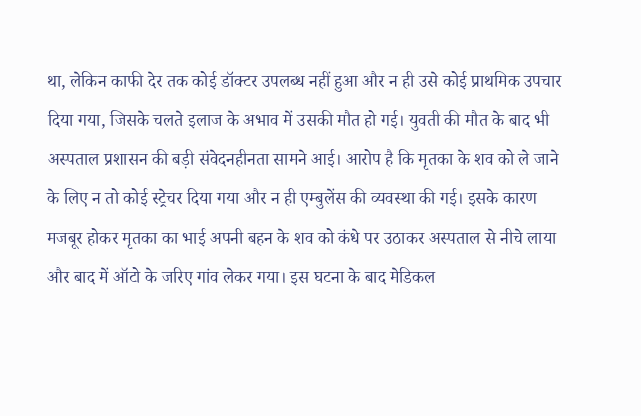था, लेकिन काफी देर तक कोई डॉक्टर उपलब्ध नहीं हुआ और न ही उसे कोई प्राथमिक उपचार दिया गया, जिसके चलते इलाज के अभाव में उसकी मौत हो गई। युवती की मौत के बाद भी अस्पताल प्रशासन की बड़ी संवेदनहीनता सामने आई। आरोप है कि मृतका के शव को ले जाने के लिए न तो कोई स्ट्रेचर दिया गया और न ही एम्बुलेंस की व्यवस्था की गई। इसके कारण मजबूर होकर मृतका का भाई अपनी बहन के शव को कंधे पर उठाकर अस्पताल से नीचे लाया और बाद में ऑटो के जरिए गांव लेकर गया। इस घटना के बाद मेडिकल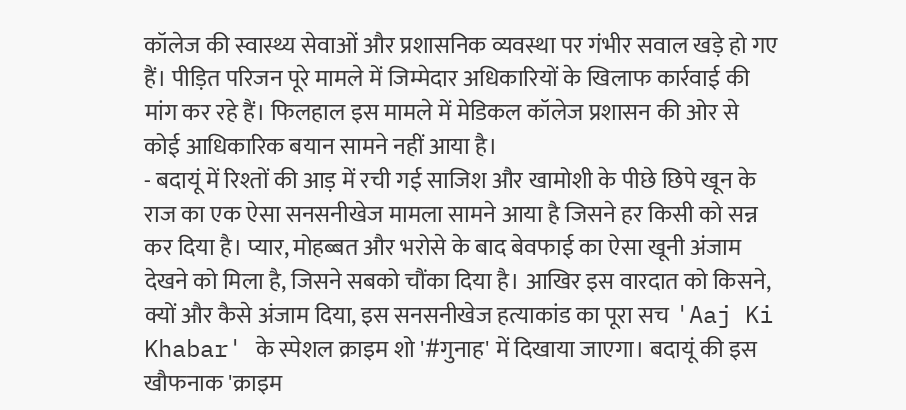कॉलेज की स्वास्थ्य सेवाओं और प्रशासनिक व्यवस्था पर गंभीर सवाल खड़े हो गए हैं। पीड़ित परिजन पूरे मामले में जिम्मेदार अधिकारियों के खिलाफ कार्रवाई की मांग कर रहे हैं। फिलहाल इस मामले में मेडिकल कॉलेज प्रशासन की ओर से कोई आधिकारिक बयान सामने नहीं आया है।
- बदायूं में रिश्तों की आड़ में रची गई साजिश और खामोशी के पीछे छिपे खून के राज का एक ऐसा सनसनीखेज मामला सामने आया है जिसने हर किसी को सन्न कर दिया है। प्यार, मोहब्बत और भरोसे के बाद बेवफाई का ऐसा खूनी अंजाम देखने को मिला है, जिसने सबको चौंका दिया है। आखिर इस वारदात को किसने, क्यों और कैसे अंजाम दिया, इस सनसनीखेज हत्याकांड का पूरा सच 'Aaj Ki Khabar' के स्पेशल क्राइम शो '#गुनाह' में दिखाया जाएगा। बदायूं की इस खौफनाक 'क्राइम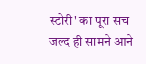स्टोरी' का पूरा सच जल्द ही सामने आने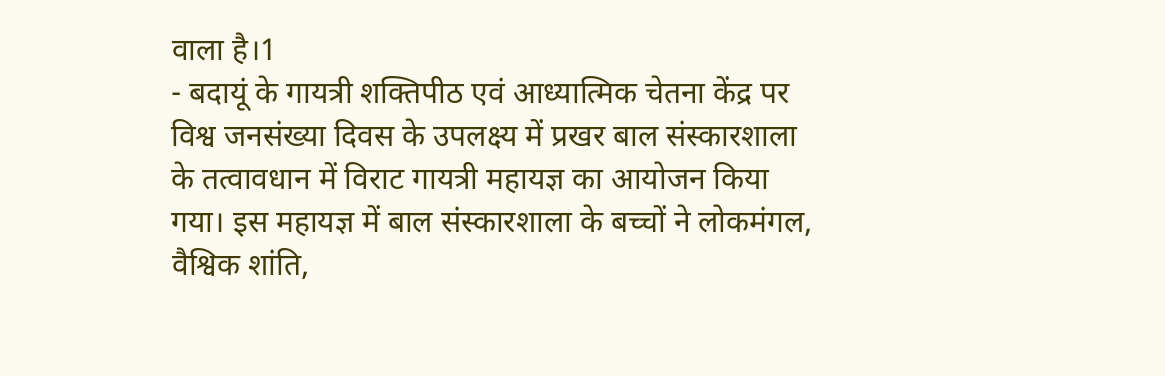वाला है।1
- बदायूं के गायत्री शक्तिपीठ एवं आध्यात्मिक चेतना केंद्र पर विश्व जनसंख्या दिवस के उपलक्ष्य में प्रखर बाल संस्कारशाला के तत्वावधान में विराट गायत्री महायज्ञ का आयोजन किया गया। इस महायज्ञ में बाल संस्कारशाला के बच्चों ने लोकमंगल, वैश्विक शांति,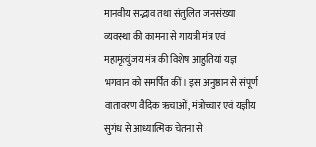मानवीय सद्भाव तथा संतुलित जनसंख्या व्यवस्था की कामना से गायत्री मंत्र एवं महामृत्युंजय मंत्र की विशेष आहुतियां यज्ञ भगवान को समर्पित कीं। इस अनुष्ठान से संपूर्ण वातावरण वैदिक ऋचाओं, मंत्रोच्चार एवं यज्ञीय सुगंध से आध्यात्मिक चेतना से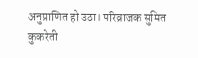अनुप्राणित हो उठा। परिव्राजक सुमित कुकरेती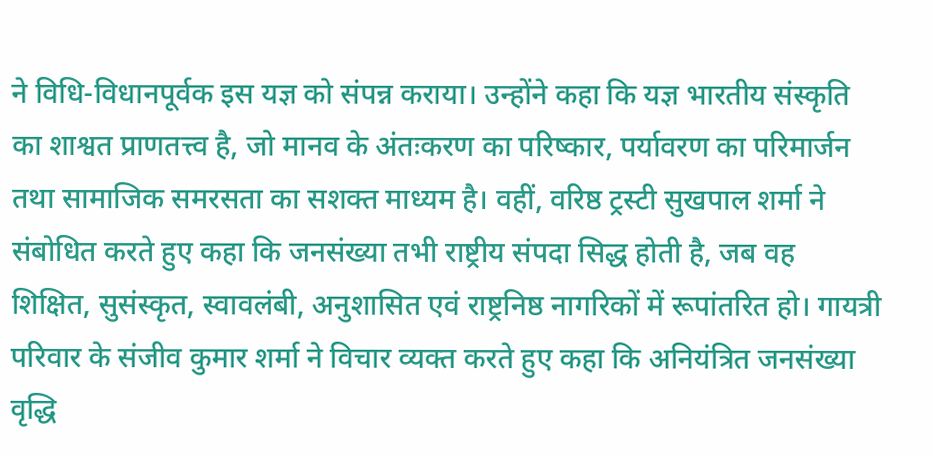ने विधि-विधानपूर्वक इस यज्ञ को संपन्न कराया। उन्होंने कहा कि यज्ञ भारतीय संस्कृति का शाश्वत प्राणतत्त्व है, जो मानव के अंतःकरण का परिष्कार, पर्यावरण का परिमार्जन तथा सामाजिक समरसता का सशक्त माध्यम है। वहीं, वरिष्ठ ट्रस्टी सुखपाल शर्मा ने संबोधित करते हुए कहा कि जनसंख्या तभी राष्ट्रीय संपदा सिद्ध होती है, जब वह शिक्षित, सुसंस्कृत, स्वावलंबी, अनुशासित एवं राष्ट्रनिष्ठ नागरिकों में रूपांतरित हो। गायत्री परिवार के संजीव कुमार शर्मा ने विचार व्यक्त करते हुए कहा कि अनियंत्रित जनसंख्या वृद्धि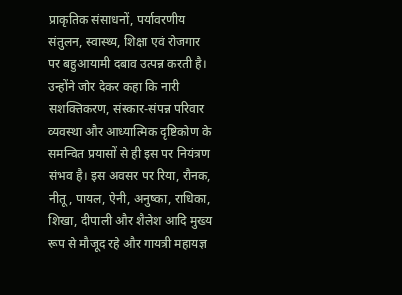प्राकृतिक संसाधनों, पर्यावरणीय संतुलन, स्वास्थ्य, शिक्षा एवं रोजगार पर बहुआयामी दबाव उत्पन्न करती है। उन्होंने जोर देकर कहा कि नारी सशक्तिकरण, संस्कार-संपन्न परिवार व्यवस्था और आध्यात्मिक दृष्टिकोण के समन्वित प्रयासों से ही इस पर नियंत्रण संभव है। इस अवसर पर रिया, रौनक, नीतू, पायल, ऐनी, अनुष्का, राधिका, शिखा, दीपाली और शैलेश आदि मुख्य रूप से मौजूद रहे और गायत्री महायज्ञ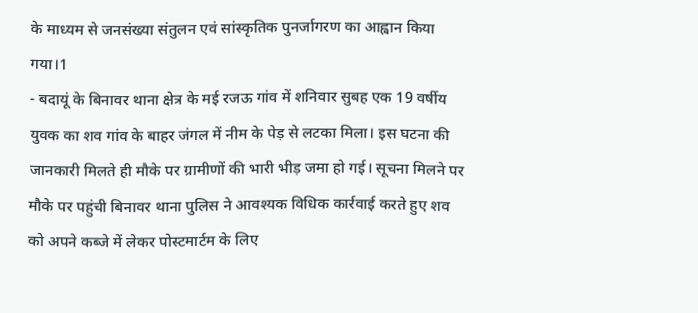के माध्यम से जनसंख्या संतुलन एवं सांस्कृतिक पुनर्जागरण का आह्वान किया गया।1
- बदायूं के बिनावर थाना क्षेत्र के मई रजऊ गांव में शनिवार सुबह एक 19 वर्षीय युवक का शव गांव के बाहर जंगल में नीम के पेड़ से लटका मिला। इस घटना की जानकारी मिलते ही मौके पर ग्रामीणों की भारी भीड़ जमा हो गई। सूचना मिलने पर मौके पर पहुंची बिनावर थाना पुलिस ने आवश्यक विधिक कार्रवाई करते हुए शव को अपने कब्जे में लेकर पोस्टमार्टम के लिए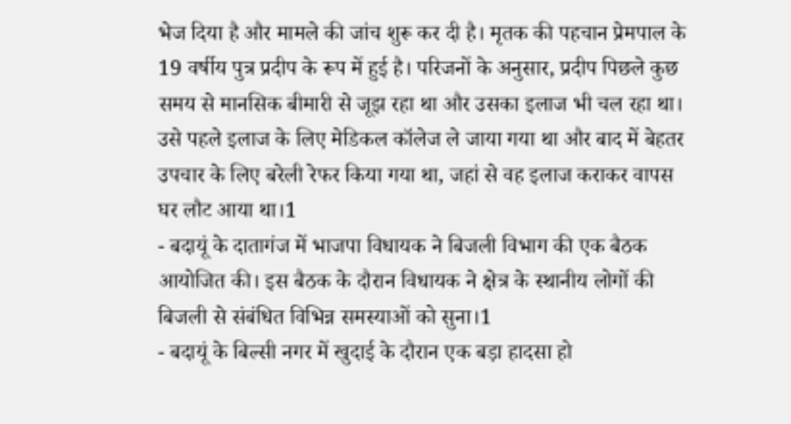भेज दिया है और मामले की जांच शुरू कर दी है। मृतक की पहचान प्रेमपाल के 19 वर्षीय पुत्र प्रदीप के रूप में हुई है। परिजनों के अनुसार, प्रदीप पिछले कुछ समय से मानसिक बीमारी से जूझ रहा था और उसका इलाज भी चल रहा था। उसे पहले इलाज के लिए मेडिकल कॉलेज ले जाया गया था और बाद में बेहतर उपचार के लिए बरेली रेफर किया गया था, जहां से वह इलाज कराकर वापस घर लौट आया था।1
- बदायूं के दातागंज में भाजपा विधायक ने बिजली विभाग की एक बैठक आयोजित की। इस बैठक के दौरान विधायक ने क्षेत्र के स्थानीय लोगों की बिजली से संबंधित विभिन्न समस्याओं को सुना।1
- बदायूं के बिल्सी नगर में खुदाई के दौरान एक बड़ा हादसा हो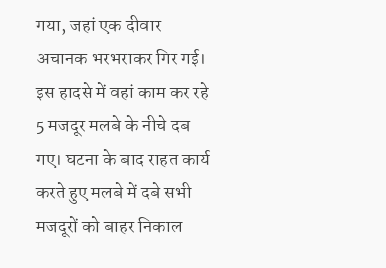गया, जहां एक दीवार अचानक भरभराकर गिर गई। इस हादसे में वहां काम कर रहे 5 मजदूर मलबे के नीचे दब गए। घटना के बाद राहत कार्य करते हुए मलबे में दबे सभी मजदूरों को बाहर निकाल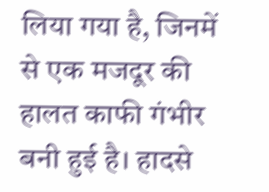लिया गया है, जिनमें से एक मजदूर की हालत काफी गंभीर बनी हुई है। हादसे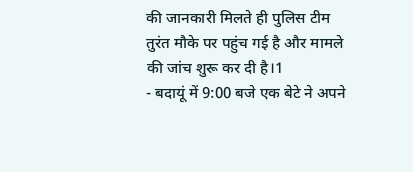की जानकारी मिलते ही पुलिस टीम तुरंत मौके पर पहुंच गई है और मामले की जांच शुरू कर दी है।1
- बदायूं में 9:00 बजे एक बेटे ने अपने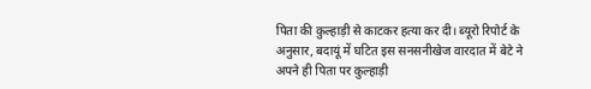पिता की कुल्हाड़ी से काटकर हत्या कर दी। ब्यूरो रिपोर्ट के अनुसार, बदायूं में घटित इस सनसनीखेज वारदात में बेटे ने अपने ही पिता पर कुल्हाड़ी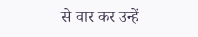से वार कर उन्हें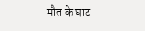मौत के घाट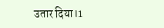उतार दिया।1